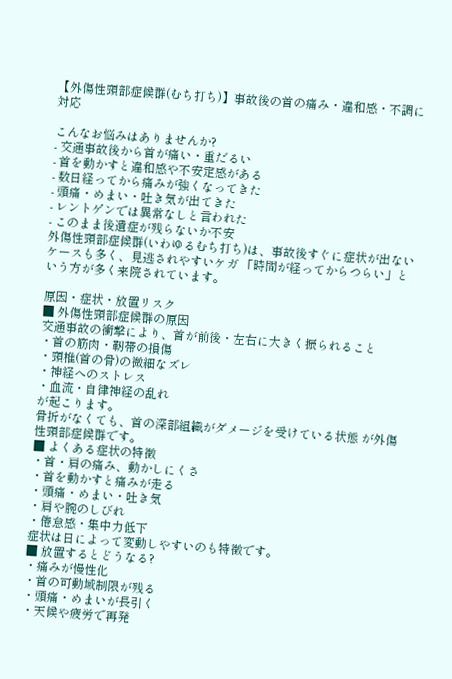【外傷性頸部症候群(むち打ち)】事故後の首の痛み・違和感・不調に対応

こんなお悩みはありませんか?
- 交通事故後から首が痛い・重だるい
- 首を動かすと違和感や不安定感がある
- 数日経ってから痛みが強くなってきた
- 頭痛・めまい・吐き気が出てきた
- レントゲンでは異常なしと言われた
- このまま後遺症が残らないか不安
外傷性頸部症候群(いわゆるむち打ち)は、事故後すぐに症状が出ないケースも多く、見逃されやすいケガ 「時間が経ってからつらい」という方が多く来院されています。

原因・症状・放置リスク
■ 外傷性頸部症候群の原因
交通事故の衝撃により、首が前後・左右に大きく振られること
・首の筋肉・靭帯の損傷
・頸椎(首の骨)の微細なズレ
・神経へのストレス
・血流・自律神経の乱れ
が起こります。
骨折がなくても、首の深部組織がダメージを受けている状態 が外傷性頸部症候群です。
■ よくある症状の特徴
・首・肩の痛み、動かしにくさ
・首を動かすと痛みが走る
・頭痛・めまい・吐き気
・肩や腕のしびれ
・倦怠感・集中力低下
症状は日によって変動しやすいのも特徴です。
■ 放置するとどうなる?
・痛みが慢性化
・首の可動域制限が残る
・頭痛・めまいが長引く
・天候や疲労で再発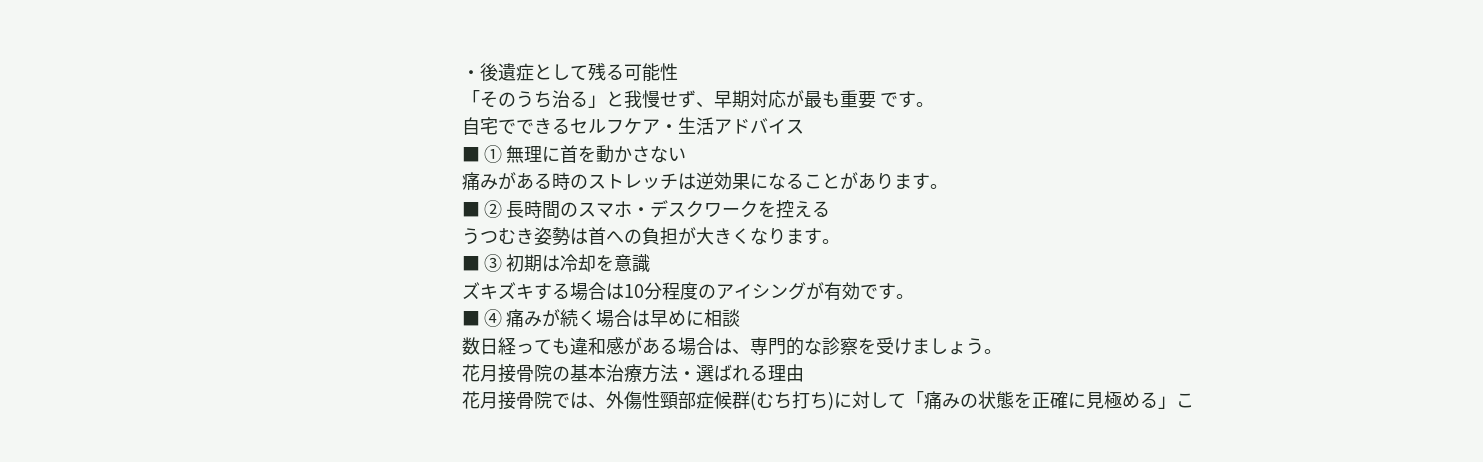・後遺症として残る可能性
「そのうち治る」と我慢せず、早期対応が最も重要 です。
自宅でできるセルフケア・生活アドバイス
■ ① 無理に首を動かさない
痛みがある時のストレッチは逆効果になることがあります。
■ ② 長時間のスマホ・デスクワークを控える
うつむき姿勢は首への負担が大きくなります。
■ ③ 初期は冷却を意識
ズキズキする場合は10分程度のアイシングが有効です。
■ ④ 痛みが続く場合は早めに相談
数日経っても違和感がある場合は、専門的な診察を受けましょう。
花月接骨院の基本治療方法・選ばれる理由
花月接骨院では、外傷性頸部症候群(むち打ち)に対して「痛みの状態を正確に見極める」こ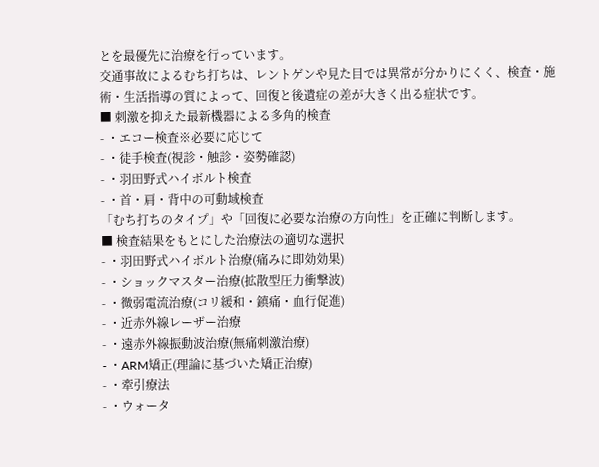とを最優先に治療を行っています。
交通事故によるむち打ちは、レントゲンや見た目では異常が分かりにくく、検査・施術・生活指導の質によって、回復と後遺症の差が大きく出る症状です。
■ 刺激を抑えた最新機器による多角的検査
- ・エコー検査※必要に応じて
- ・徒手検査(視診・触診・姿勢確認)
- ・羽田野式ハイボルト検査
- ・首・肩・背中の可動域検査
「むち打ちのタイプ」や「回復に必要な治療の方向性」を正確に判断します。
■ 検査結果をもとにした治療法の適切な選択
- ・羽田野式ハイボルト治療(痛みに即効効果)
- ・ショックマスター治療(拡散型圧力衝撃波)
- ・微弱電流治療(コリ緩和・鎮痛・血行促進)
- ・近赤外線レーザー治療
- ・遠赤外線振動波治療(無痛刺激治療)
- ・ARM矯正(理論に基づいた矯正治療)
- ・牽引療法
- ・ウォータ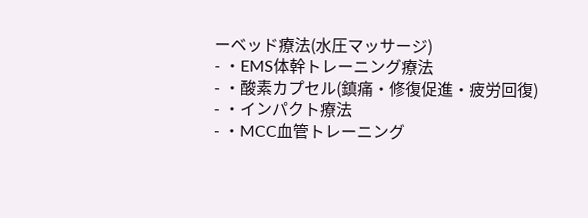ーベッド療法(水圧マッサージ)
- ・EMS体幹トレーニング療法
- ・酸素カプセル(鎮痛・修復促進・疲労回復)
- ・インパクト療法
- ・MCC血管トレーニング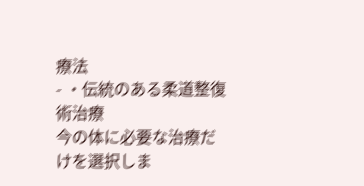療法
- ・伝統のある柔道整復術治療
今の体に必要な治療だけを選択しま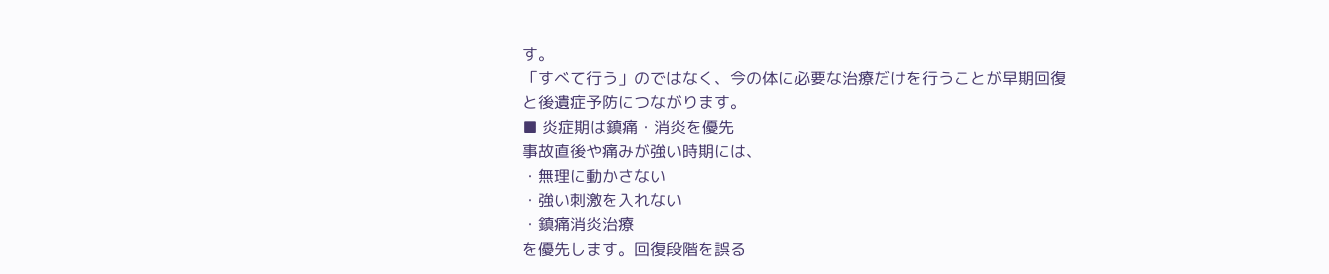す。
「すべて行う」のではなく、今の体に必要な治療だけを行うことが早期回復と後遺症予防につながります。
■ 炎症期は鎮痛・消炎を優先
事故直後や痛みが強い時期には、
・無理に動かさない
・強い刺激を入れない
・鎮痛消炎治療
を優先します。回復段階を誤る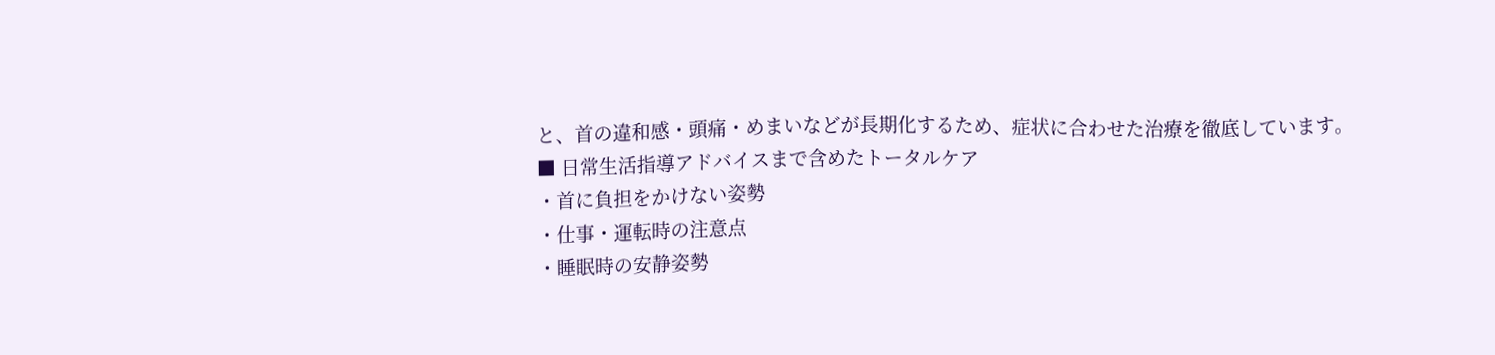と、首の違和感・頭痛・めまいなどが長期化するため、症状に合わせた治療を徹底しています。
■ 日常生活指導アドバイスまで含めたトータルケア
・首に負担をかけない姿勢
・仕事・運転時の注意点
・睡眠時の安静姿勢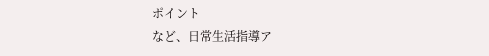ポイント
など、日常生活指導ア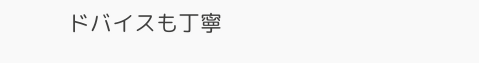ドバイスも丁寧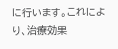に行います。これにより、治療効果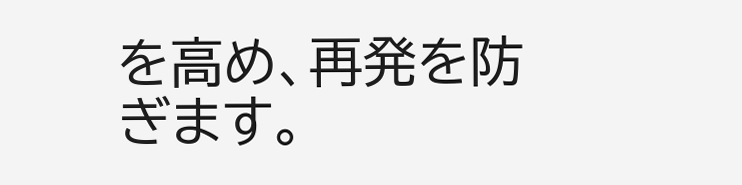を高め、再発を防ぎます。